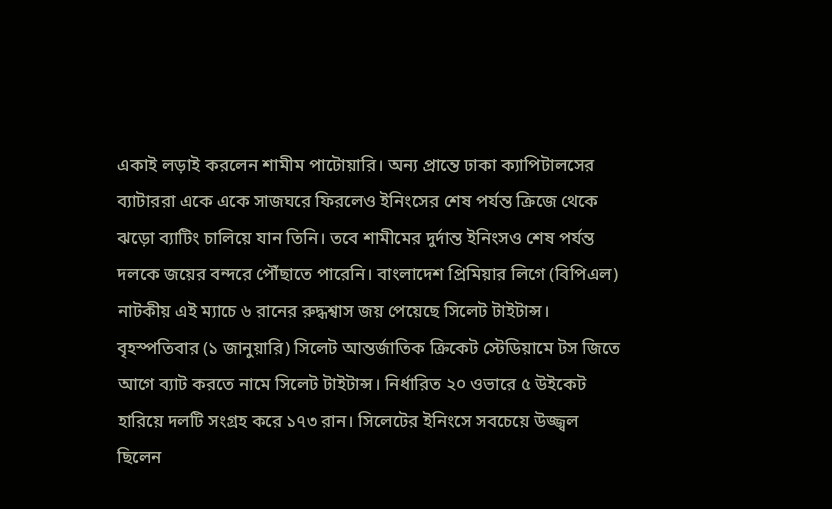একাই লড়াই করলেন শামীম পাটোয়ারি। অন্য প্রান্তে ঢাকা ক্যাপিটালসের ব্যাটাররা একে একে সাজঘরে ফিরলেও ইনিংসের শেষ পর্যন্ত ক্রিজে থেকে ঝড়ো ব্যাটিং চালিয়ে যান তিনি। তবে শামীমের দুর্দান্ত ইনিংসও শেষ পর্যন্ত দলকে জয়ের বন্দরে পৌঁছাতে পারেনি। বাংলাদেশ প্রিমিয়ার লিগে (বিপিএল) নাটকীয় এই ম্যাচে ৬ রানের রুদ্ধশ্বাস জয় পেয়েছে সিলেট টাইটান্স।
বৃহস্পতিবার (১ জানুয়ারি) সিলেট আন্তর্জাতিক ক্রিকেট স্টেডিয়ামে টস জিতে আগে ব্যাট করতে নামে সিলেট টাইটান্স। নির্ধারিত ২০ ওভারে ৫ উইকেট হারিয়ে দলটি সংগ্রহ করে ১৭৩ রান। সিলেটের ইনিংসে সবচেয়ে উজ্জ্বল ছিলেন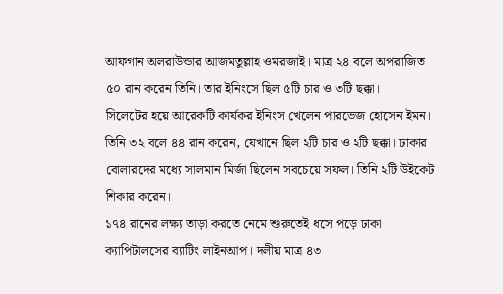আফগান অলরাউন্ডার আজমতুল্লাহ ওমরজাই। মাত্র ২৪ বলে অপরাজিত ৫০ রান করেন তিনি। তার ইনিংসে ছিল ৫টি চার ও ৩টি ছক্কা।
সিলেটের হয়ে আরেকটি কার্যকর ইনিংস খেলেন পারভেজ হোসেন ইমন। তিনি ৩২ বলে ৪৪ রান করেন, যেখানে ছিল ২টি চার ও ২টি ছক্কা। ঢাকার বোলারদের মধ্যে সালমান মির্জা ছিলেন সবচেয়ে সফল। তিনি ২টি উইকেট শিকার করেন।
১৭৪ রানের লক্ষ্য তাড়া করতে নেমে শুরুতেই ধসে পড়ে ঢাকা ক্যাপিটালসের ব্যাটিং লাইনআপ। দলীয় মাত্র ৪৩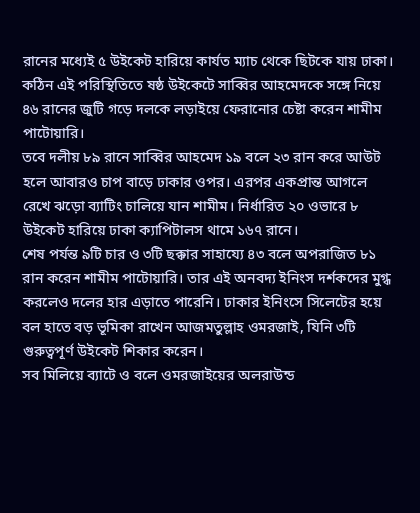রানের মধ্যেই ৫ উইকেট হারিয়ে কার্যত ম্যাচ থেকে ছিটকে যায় ঢাকা। কঠিন এই পরিস্থিতিতে ষষ্ঠ উইকেটে সাব্বির আহমেদকে সঙ্গে নিয়ে ৪৬ রানের জুটি গড়ে দলকে লড়াইয়ে ফেরানোর চেষ্টা করেন শামীম পাটোয়ারি।
তবে দলীয় ৮৯ রানে সাব্বির আহমেদ ১৯ বলে ২৩ রান করে আউট হলে আবারও চাপ বাড়ে ঢাকার ওপর। এরপর একপ্রান্ত আগলে রেখে ঝড়ো ব্যাটিং চালিয়ে যান শামীম। নির্ধারিত ২০ ওভারে ৮ উইকেট হারিয়ে ঢাকা ক্যাপিটালস থামে ১৬৭ রানে।
শেষ পর্যন্ত ৯টি চার ও ৩টি ছক্কার সাহায্যে ৪৩ বলে অপরাজিত ৮১ রান করেন শামীম পাটোয়ারি। তার এই অনবদ্য ইনিংস দর্শকদের মুগ্ধ করলেও দলের হার এড়াতে পারেনি। ঢাকার ইনিংসে সিলেটের হয়ে বল হাতে বড় ভূমিকা রাখেন আজমতুল্লাহ ওমরজাই, যিনি ৩টি গুরুত্বপূর্ণ উইকেট শিকার করেন।
সব মিলিয়ে ব্যাটে ও বলে ওমরজাইয়ের অলরাউন্ড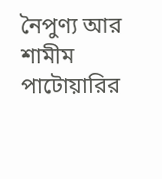নৈপুণ্য আর শামীম পাটোয়ারির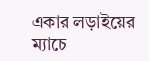একার লড়াইয়ের ম্যাচে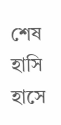শেষ হাসি হাসে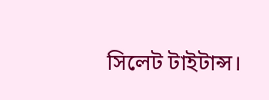সিলেট টাইটান্স।